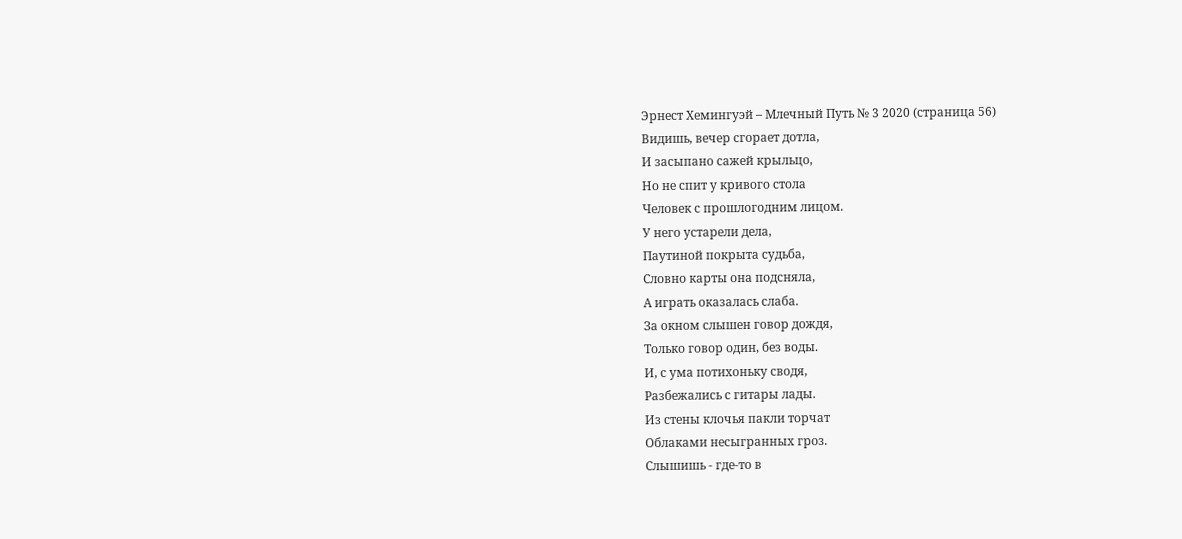Эрнест Хемингуэй – Млечный Путь № 3 2020 (страница 56)
Видишь, вечер сгорает дотла,
И засыпано сажей крыльцо,
Но не спит у кривого стола
Человек с прошлогодним лицом.
У него устарели дела,
Паутиной покрыта судьба,
Словно карты она подсняла,
А играть оказалась слаба.
За окном слышен говор дождя,
Только говор один, без воды.
И, с ума потихоньку сводя,
Разбежались с гитары лады.
Из стены клочья пакли торчат
Облаками несыгранных гроз.
Слышишь - где-то в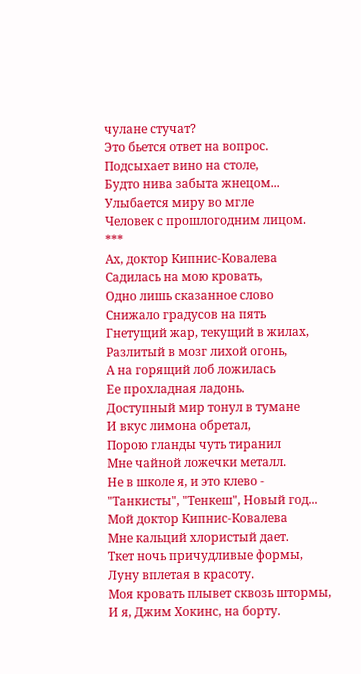чулане стучат?
Это бьется ответ на вопрос.
Подсыхает вино на столе,
Будто нива забыта жнецом...
Улыбается миру во мгле
Человек с прошлогодним лицом.
***
Ах, доктор Кипнис-Ковалева
Садилась на мою кровать,
Одно лишь сказанное слово
Снижало градусов на пять
Гнетущий жар, текущий в жилах,
Разлитый в мозг лихой огонь,
А на горящий лоб ложилась
Ее прохладная ладонь.
Доступный мир тонул в тумане
И вкус лимона обретал,
Порою гланды чуть тиранил
Мне чайной ложечки металл.
Не в школе я, и это клево -
"Танкисты", "Тенкеш", Новый год...
Мой доктор Кипнис-Ковалева
Мне кальций хлористый дает.
Ткет ночь причудливые формы,
Луну вплетая в красоту.
Моя кровать плывет сквозь штормы,
И я, Джим Хокинс, на борту.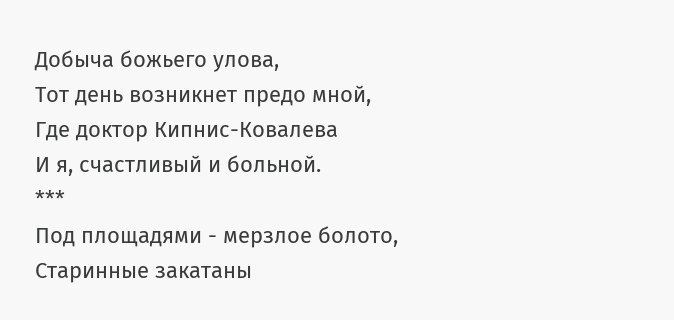Добыча божьего улова,
Тот день возникнет предо мной,
Где доктор Кипнис-Ковалева
И я, счастливый и больной.
***
Под площадями - мерзлое болото,
Старинные закатаны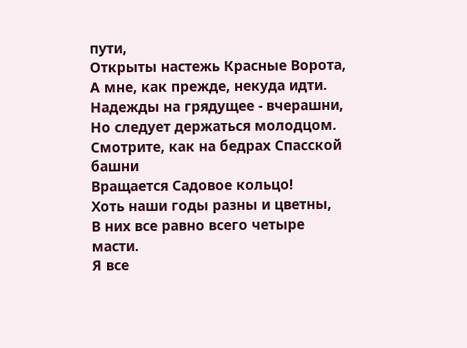пути,
Открыты настежь Красные Ворота,
А мне, как прежде, некуда идти.
Надежды на грядущее - вчерашни,
Но следует держаться молодцом.
Смотрите, как на бедрах Спасской башни
Вращается Садовое кольцо!
Хоть наши годы разны и цветны,
В них все равно всего четыре масти.
Я все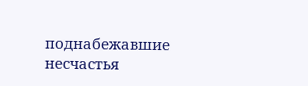поднабежавшие несчастья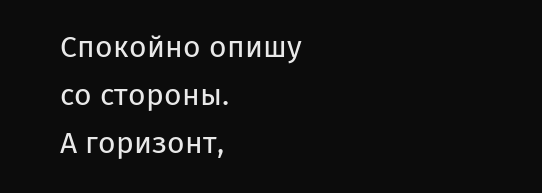Спокойно опишу со стороны.
А горизонт,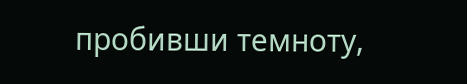пробивши темноту,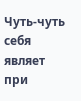Чуть-чуть себя являет при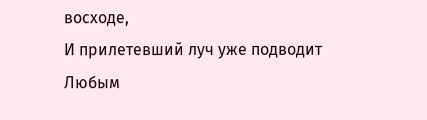восходе,
И прилетевший луч уже подводит
Любым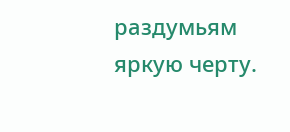раздумьям яркую черту.